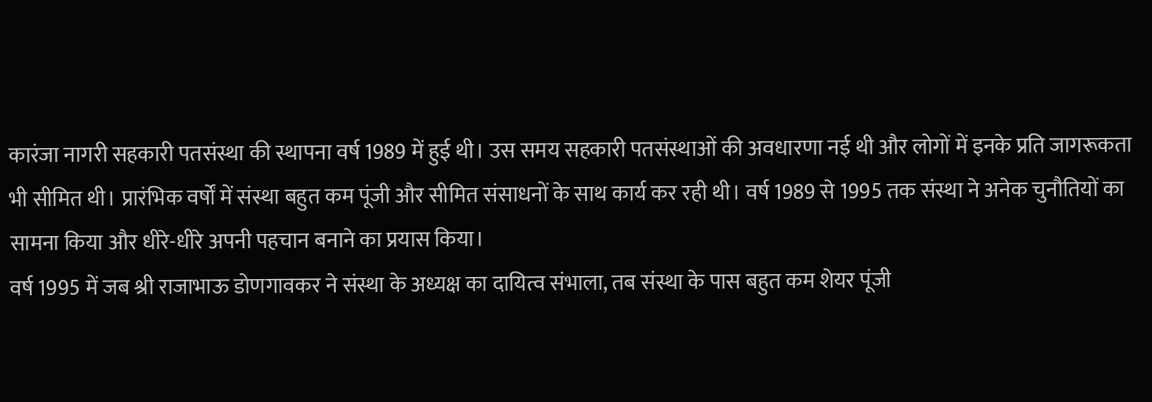कारंजा नागरी सहकारी पतसंस्था की स्थापना वर्ष 1989 में हुई थी। उस समय सहकारी पतसंस्थाओं की अवधारणा नई थी और लोगों में इनके प्रति जागरूकता भी सीमित थी। प्रारंभिक वर्षों में संस्था बहुत कम पूंजी और सीमित संसाधनों के साथ कार्य कर रही थी। वर्ष 1989 से 1995 तक संस्था ने अनेक चुनौतियों का सामना किया और धीरे-धीरे अपनी पहचान बनाने का प्रयास किया।
वर्ष 1995 में जब श्री राजाभाऊ डोणगावकर ने संस्था के अध्यक्ष का दायित्व संभाला, तब संस्था के पास बहुत कम शेयर पूंजी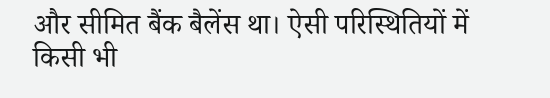और सीमित बैंक बैलेंस था। ऐसी परिस्थितियों में किसी भी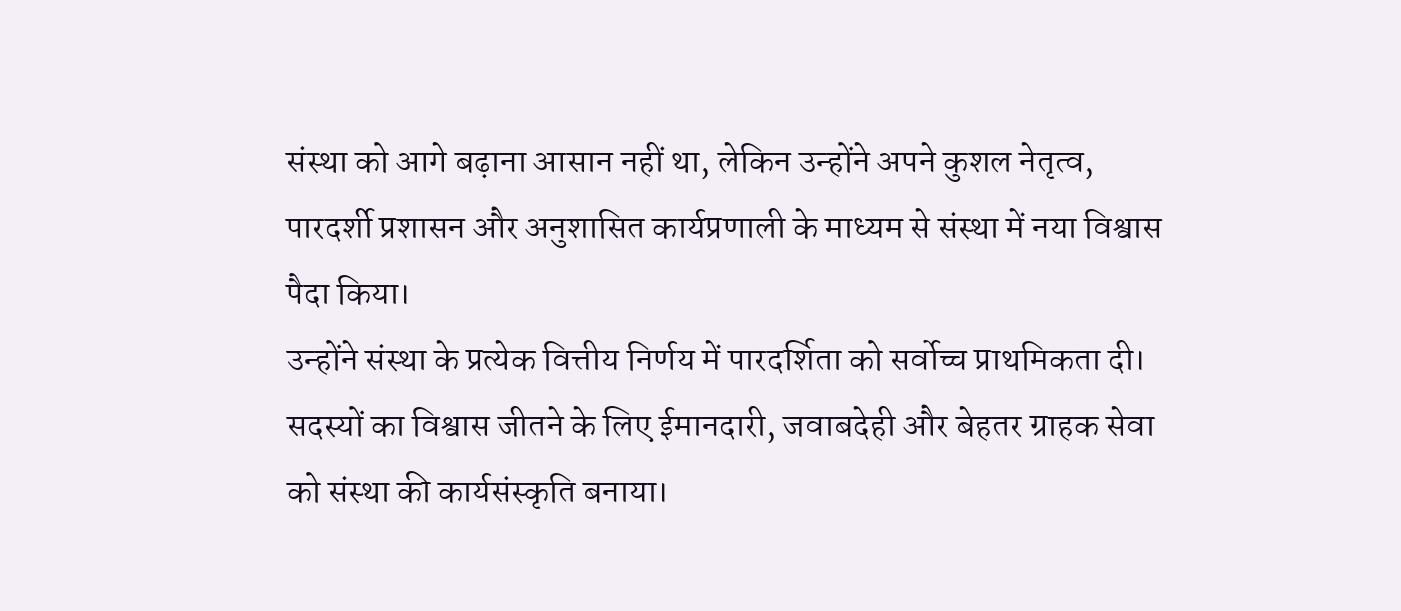संस्था को आगे बढ़ाना आसान नहीं था, लेकिन उन्होंने अपने कुशल नेतृत्व, पारदर्शी प्रशासन और अनुशासित कार्यप्रणाली के माध्यम से संस्था में नया विश्वास पैदा किया।
उन्होंने संस्था के प्रत्येक वित्तीय निर्णय में पारदर्शिता को सर्वोच्च प्राथमिकता दी। सदस्यों का विश्वास जीतने के लिए ईमानदारी, जवाबदेही और बेहतर ग्राहक सेवा को संस्था की कार्यसंस्कृति बनाया।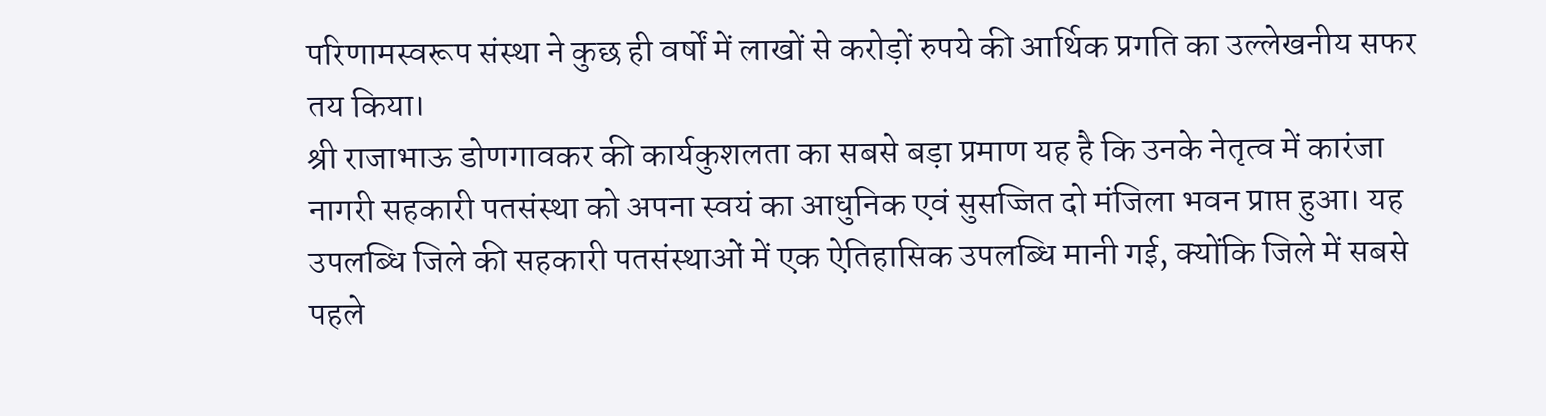परिणामस्वरूप संस्था ने कुछ ही वर्षों में लाखों से करोड़ों रुपये की आर्थिक प्रगति का उल्लेखनीय सफर तय किया।
श्री राजाभाऊ डोणगावकर की कार्यकुशलता का सबसे बड़ा प्रमाण यह है कि उनके नेतृत्व में कारंजा नागरी सहकारी पतसंस्था को अपना स्वयं का आधुनिक एवं सुसज्जित दो मंजिला भवन प्राप्त हुआ। यह उपलब्धि जिले की सहकारी पतसंस्थाओं में एक ऐतिहासिक उपलब्धि मानी गई, क्योंकि जिले में सबसे पहले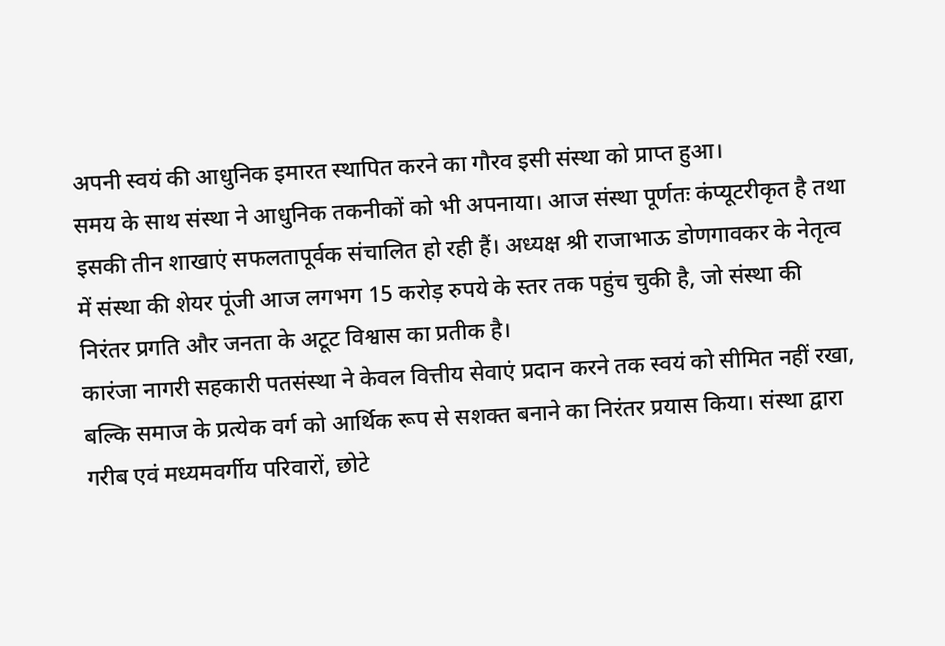अपनी स्वयं की आधुनिक इमारत स्थापित करने का गौरव इसी संस्था को प्राप्त हुआ।
समय के साथ संस्था ने आधुनिक तकनीकों को भी अपनाया। आज संस्था पूर्णतः कंप्यूटरीकृत है तथा इसकी तीन शाखाएं सफलतापूर्वक संचालित हो रही हैं। अध्यक्ष श्री राजाभाऊ डोणगावकर के नेतृत्व में संस्था की शेयर पूंजी आज लगभग 15 करोड़ रुपये के स्तर तक पहुंच चुकी है, जो संस्था की निरंतर प्रगति और जनता के अटूट विश्वास का प्रतीक है।
कारंजा नागरी सहकारी पतसंस्था ने केवल वित्तीय सेवाएं प्रदान करने तक स्वयं को सीमित नहीं रखा, बल्कि समाज के प्रत्येक वर्ग को आर्थिक रूप से सशक्त बनाने का निरंतर प्रयास किया। संस्था द्वारा गरीब एवं मध्यमवर्गीय परिवारों, छोटे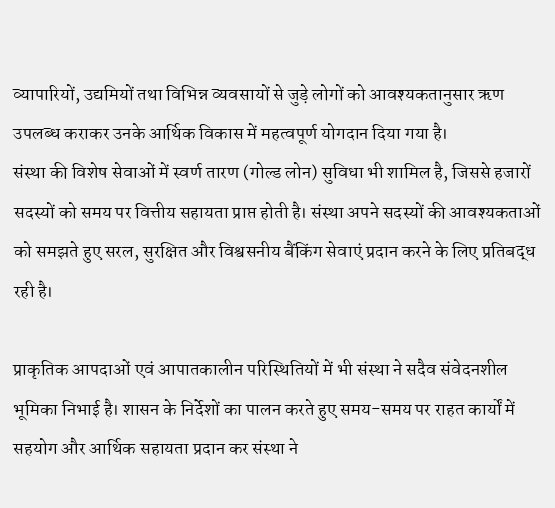व्यापारियों, उद्यमियों तथा विभिन्न व्यवसायों से जुड़े लोगों को आवश्यकतानुसार ऋण उपलब्ध कराकर उनके आर्थिक विकास में महत्वपूर्ण योगदान दिया गया है।
संस्था की विशेष सेवाओं में स्वर्ण तारण (गोल्ड लोन) सुविधा भी शामिल है, जिससे हजारों सदस्यों को समय पर वित्तीय सहायता प्राप्त होती है। संस्था अपने सदस्यों की आवश्यकताओं को समझते हुए सरल, सुरक्षित और विश्वसनीय बैंकिंग सेवाएं प्रदान करने के लिए प्रतिबद्ध रही है।

प्राकृतिक आपदाओं एवं आपातकालीन परिस्थितियों में भी संस्था ने सदैव संवेदनशील भूमिका निभाई है। शासन के निर्देशों का पालन करते हुए समय-समय पर राहत कार्यों में सहयोग और आर्थिक सहायता प्रदान कर संस्था ने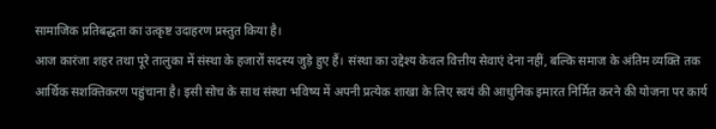सामाजिक प्रतिबद्धता का उत्कृष्ट उदाहरण प्रस्तुत किया है।
आज कारंजा शहर तथा पूरे तालुका में संस्था के हजारों सदस्य जुड़े हुए हैं। संस्था का उद्देश्य केवल वित्तीय सेवाएं देना नहीं, बल्कि समाज के अंतिम व्यक्ति तक आर्थिक सशक्तिकरण पहुंचाना है। इसी सोच के साथ संस्था भविष्य में अपनी प्रत्येक शाखा के लिए स्वयं की आधुनिक इमारत निर्मित करने की योजना पर कार्य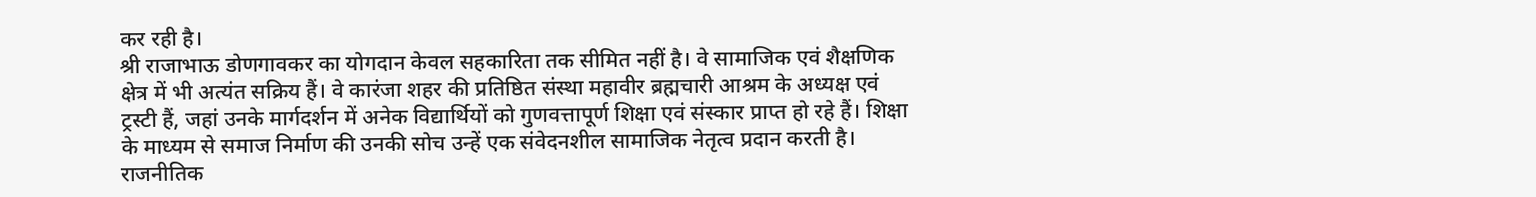कर रही है।
श्री राजाभाऊ डोणगावकर का योगदान केवल सहकारिता तक सीमित नहीं है। वे सामाजिक एवं शैक्षणिक क्षेत्र में भी अत्यंत सक्रिय हैं। वे कारंजा शहर की प्रतिष्ठित संस्था महावीर ब्रह्मचारी आश्रम के अध्यक्ष एवं ट्रस्टी हैं, जहां उनके मार्गदर्शन में अनेक विद्यार्थियों को गुणवत्तापूर्ण शिक्षा एवं संस्कार प्राप्त हो रहे हैं। शिक्षा के माध्यम से समाज निर्माण की उनकी सोच उन्हें एक संवेदनशील सामाजिक नेतृत्व प्रदान करती है।
राजनीतिक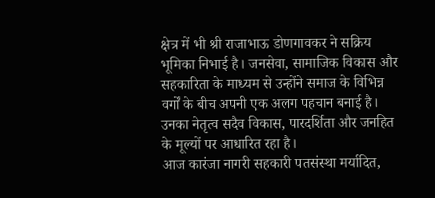क्षेत्र में भी श्री राजाभाऊ डोणगावकर ने सक्रिय भूमिका निभाई है। जनसेवा, सामाजिक विकास और सहकारिता के माध्यम से उन्होंने समाज के विभिन्न वर्गों के बीच अपनी एक अलग पहचान बनाई है। उनका नेतृत्व सदैव विकास, पारदर्शिता और जनहित के मूल्यों पर आधारित रहा है।
आज कारंजा नागरी सहकारी पतसंस्था मर्यादित,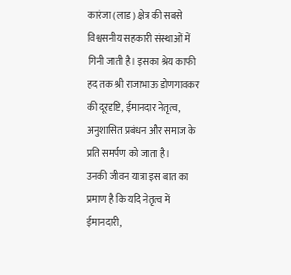कारंजा (लाड) क्षेत्र की सबसे विश्वसनीय सहकारी संस्थाओं में गिनी जाती है। इसका श्रेय काफी हद तक श्री राजाभाऊ डोणगावकर की दूरदृष्टि, ईमानदार नेतृत्व, अनुशासित प्रबंधन और समाज के प्रति समर्पण को जाता है।
उनकी जीवन यात्रा इस बात का प्रमाण है कि यदि नेतृत्व में ईमानदारी,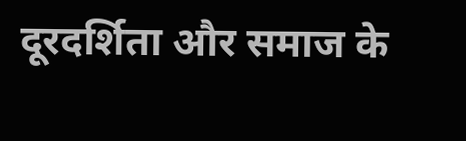दूरदर्शिता और समाज के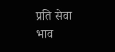प्रति सेवा भाव